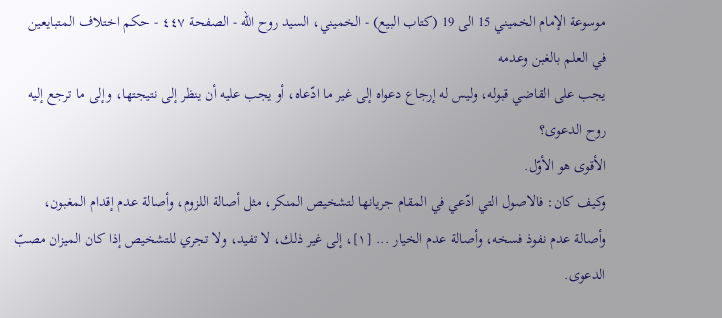موسوعة الإمام الخميني 15 الى 19 (كتاب البيع) - الخميني، السيد روح الله - الصفحة ٤٤٧ - حكم اختلاف المتبايعين في العلم بالغبن وعدمه
يجب على القاضي قبوله، وليس له إرجاع دعواه إلى غير ما ادّعاه، أو يجب عليه أن ينظر إلى نتيجتها، وإلى ما ترجع إليه روح الدعوى؟
الأقوى هو الأوّل.
وكيف كان: فالاصول التي ادّعي في المقام جريانها لتشخيص المنكر، مثل أصالة اللزوم، وأصالة عدم إقدام المغبون، وأصالة عدم نفوذ فسخه، وأصالة عدم الخيار ... [١]، إلى غير ذلك، لا تفيد، ولا تجري للتشخيص إذا كان الميزان مصبّ الدعوى.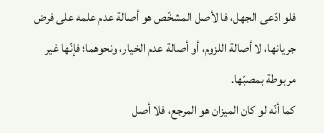فلو ادّعى الجهل، فا لأصل المشخّص هو أصالة عدم علمه على فرض جريانها، لا أصالة اللزوم، أو أصالة عدم الخيار، ونحوهما؛ فإنّها غير مربوطة بمصبّها.
كما أنّه لو كان الميزان هو المرجع، فلا أصل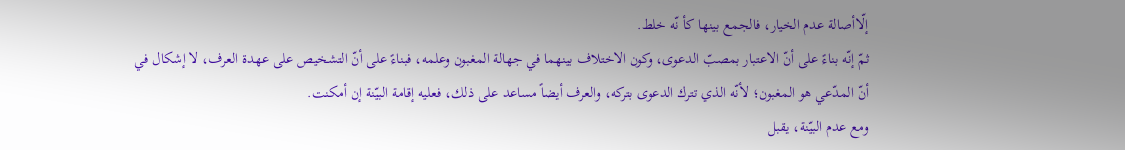إلّاأصالة عدم الخيار، فالجمع بينها كأ نّه خلط.
ثمّ إنّه بناءً على أنّ الاعتبار بمصبّ الدعوى، وكون الاختلاف بينهما في جهالة المغبون وعلمه، فبناءً على أنّ التشخيص على عهدة العرف، لا إشكال في أنّ المدّعي هو المغبون؛ لأنّه الذي تترك الدعوى بتركه، والعرف أيضاً مساعد على ذلك، فعليه إقامة البيّنة إن أمكنت.
ومع عدم البيّنة، يقبل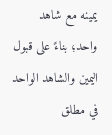يمينه مع شاهد واحد؛ بناءً على قبول اليمين والشاهد الواحد في مطلق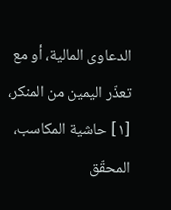الدعاوى المالية، أو مع تعذّر اليمين من المنكر،
[١] حاشية المكاسب، المحقّق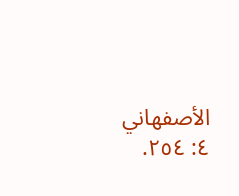الأصفهاني ٤: ٢٥٤.